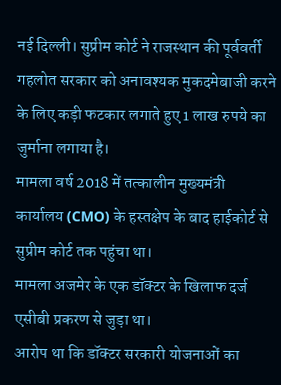नई दिल्ली। सुप्रीम कोर्ट ने राजस्थान की पूर्ववर्ती गहलोत सरकार को अनावश्यक मुकदमेबाजी करने के लिए कड़ी फटकार लगाते हुए 1 लाख रुपये का जुर्माना लगाया है।
मामला वर्ष 2018 में तत्कालीन मुख्यमंत्री कार्यालय (CMO) के हस्तक्षेप के बाद हाईकोर्ट से सुप्रीम कोर्ट तक पहुंचा था।
मामला अजमेर के एक डॉक्टर के खिलाफ दर्ज एसीबी प्रकरण से जुड़ा था।
आरोप था कि डॉक्टर सरकारी योजनाओं का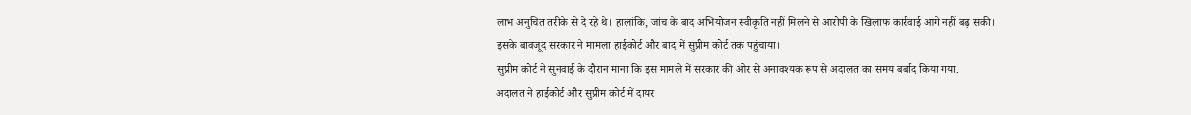लाभ अनुचित तरीके से दे रहे थे। हालांकि, जांच के बाद अभियोजन स्वीकृति नहीं मिलने से आरोपी के खिलाफ कार्रवाई आगे नहीं बढ़ सकी।
इसके बावजूद सरकार ने मामला हाईकोर्ट और बाद में सुप्रीम कोर्ट तक पहुंचाया।
सुप्रीम कोर्ट ने सुनवाई के दौरान माना कि इस मामले में सरकार की ओर से अनावश्यक रूप से अदालत का समय बर्बाद किया गया.
अदालत ने हाईकोर्ट और सुप्रीम कोर्ट में दायर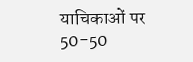याचिकाओं पर 50-50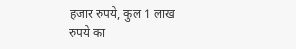हजार रुपये, कुल 1 लाख रुपये का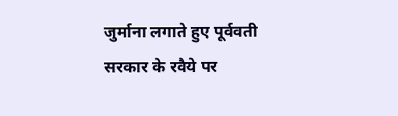जुर्माना लगाते हुए पूर्ववती सरकार के रवैये पर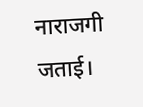नाराजगी जताई।